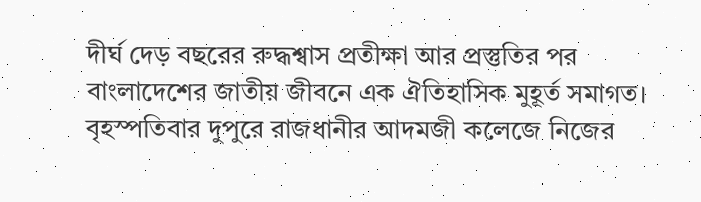দীর্ঘ দেড় বছরের রুদ্ধশ্বাস প্রতীক্ষা আর প্রস্তুতির পর বাংলাদেশের জাতীয় জীবনে এক ঐতিহাসিক মুহূর্ত সমাগত। বৃহস্পতিবার দুপুরে রাজধানীর আদমজী কলেজে নিজের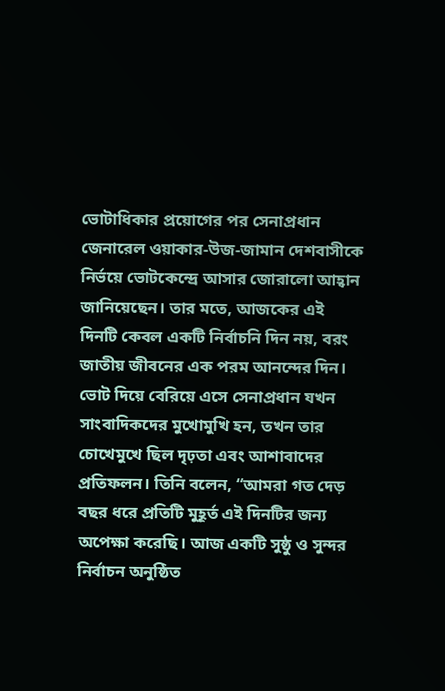ভোটাধিকার প্রয়োগের পর সেনাপ্রধান জেনারেল ওয়াকার-উজ-জামান দেশবাসীকে নির্ভয়ে ভোটকেন্দ্রে আসার জোরালো আহ্বান জানিয়েছেন। তার মতে, আজকের এই দিনটি কেবল একটি নির্বাচনি দিন নয়, বরং জাতীয় জীবনের এক পরম আনন্দের দিন।
ভোট দিয়ে বেরিয়ে এসে সেনাপ্রধান যখন সাংবাদিকদের মুখোমুখি হন, তখন তার চোখেমুখে ছিল দৃঢ়তা এবং আশাবাদের প্রতিফলন। তিনি বলেন, “আমরা গত দেড় বছর ধরে প্রতিটি মুহূর্ত এই দিনটির জন্য অপেক্ষা করেছি। আজ একটি সুষ্ঠু ও সুন্দর নির্বাচন অনুষ্ঠিত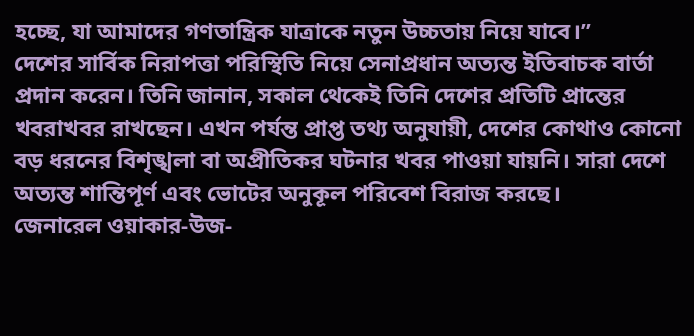হচ্ছে, যা আমাদের গণতান্ত্রিক যাত্রাকে নতুন উচ্চতায় নিয়ে যাবে।”
দেশের সার্বিক নিরাপত্তা পরিস্থিতি নিয়ে সেনাপ্রধান অত্যন্ত ইতিবাচক বার্তা প্রদান করেন। তিনি জানান, সকাল থেকেই তিনি দেশের প্রতিটি প্রান্তের খবরাখবর রাখছেন। এখন পর্যন্ত প্রাপ্ত তথ্য অনুযায়ী, দেশের কোথাও কোনো বড় ধরনের বিশৃঙ্খলা বা অপ্রীতিকর ঘটনার খবর পাওয়া যায়নি। সারা দেশে অত্যন্ত শান্তিপূর্ণ এবং ভোটের অনুকূল পরিবেশ বিরাজ করছে।
জেনারেল ওয়াকার-উজ-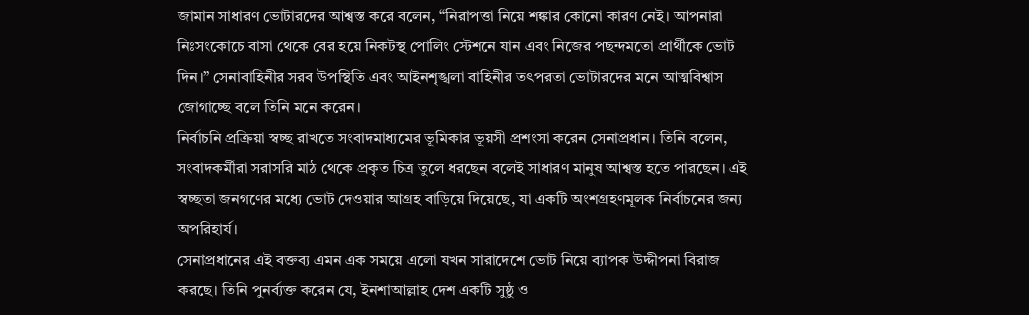জামান সাধারণ ভোটারদের আশ্বস্ত করে বলেন, “নিরাপত্তা নিয়ে শঙ্কার কোনো কারণ নেই। আপনারা নিঃসংকোচে বাসা থেকে বের হয়ে নিকটস্থ পোলিং স্টেশনে যান এবং নিজের পছন্দমতো প্রার্থীকে ভোট দিন।” সেনাবাহিনীর সরব উপস্থিতি এবং আইনশৃঙ্খলা বাহিনীর তৎপরতা ভোটারদের মনে আত্মবিশ্বাস জোগাচ্ছে বলে তিনি মনে করেন।
নির্বাচনি প্রক্রিয়া স্বচ্ছ রাখতে সংবাদমাধ্যমের ভূমিকার ভূয়সী প্রশংসা করেন সেনাপ্রধান। তিনি বলেন, সংবাদকর্মীরা সরাসরি মাঠ থেকে প্রকৃত চিত্র তুলে ধরছেন বলেই সাধারণ মানুষ আশ্বস্ত হতে পারছেন। এই স্বচ্ছতা জনগণের মধ্যে ভোট দেওয়ার আগ্রহ বাড়িয়ে দিয়েছে, যা একটি অংশগ্রহণমূলক নির্বাচনের জন্য অপরিহার্য।
সেনাপ্রধানের এই বক্তব্য এমন এক সময়ে এলো যখন সারাদেশে ভোট নিয়ে ব্যাপক উদ্দীপনা বিরাজ করছে। তিনি পুনর্ব্যক্ত করেন যে, ইনশাআল্লাহ দেশ একটি সুষ্ঠু ও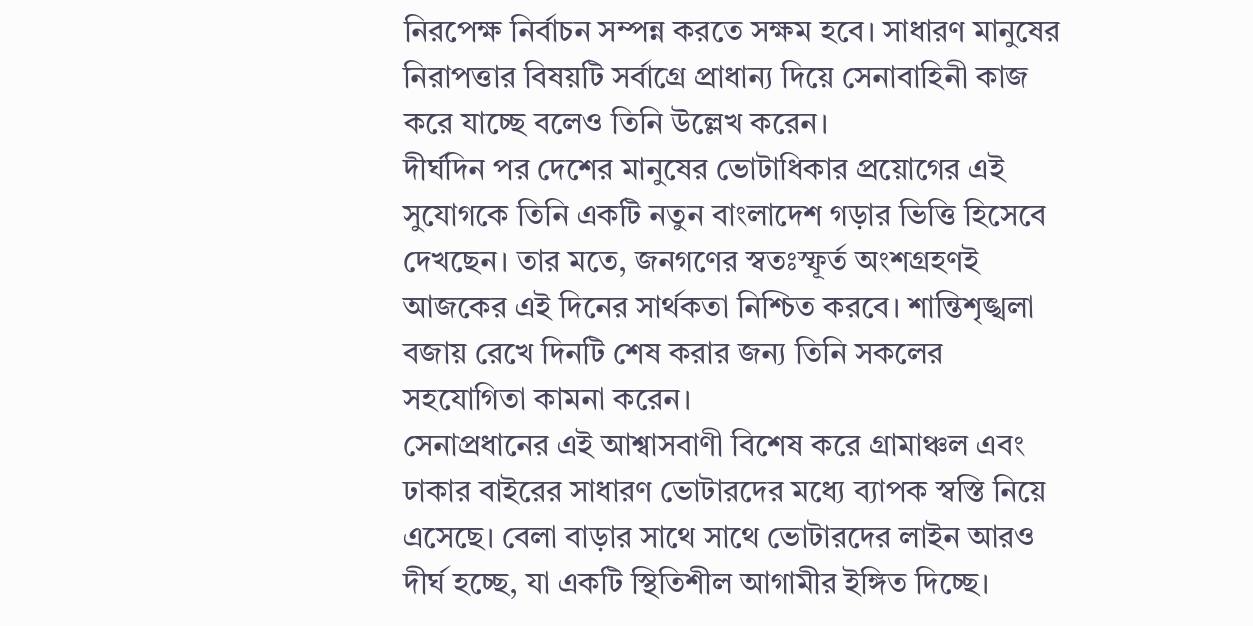নিরপেক্ষ নির্বাচন সম্পন্ন করতে সক্ষম হবে। সাধারণ মানুষের নিরাপত্তার বিষয়টি সর্বাগ্রে প্রাধান্য দিয়ে সেনাবাহিনী কাজ করে যাচ্ছে বলেও তিনি উল্লেখ করেন।
দীর্ঘদিন পর দেশের মানুষের ভোটাধিকার প্রয়োগের এই সুযোগকে তিনি একটি নতুন বাংলাদেশ গড়ার ভিত্তি হিসেবে দেখছেন। তার মতে, জনগণের স্বতঃস্ফূর্ত অংশগ্রহণই আজকের এই দিনের সার্থকতা নিশ্চিত করবে। শান্তিশৃঙ্খলা বজায় রেখে দিনটি শেষ করার জন্য তিনি সকলের সহযোগিতা কামনা করেন।
সেনাপ্রধানের এই আশ্বাসবাণী বিশেষ করে গ্রামাঞ্চল এবং ঢাকার বাইরের সাধারণ ভোটারদের মধ্যে ব্যাপক স্বস্তি নিয়ে এসেছে। বেলা বাড়ার সাথে সাথে ভোটারদের লাইন আরও দীর্ঘ হচ্ছে, যা একটি স্থিতিশীল আগামীর ইঙ্গিত দিচ্ছে।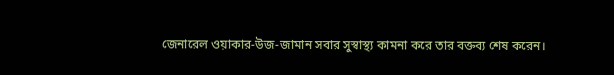জেনারেল ওয়াকার-উজ-জামান সবার সুস্বাস্থ্য কামনা করে তার বক্তব্য শেষ করেন।